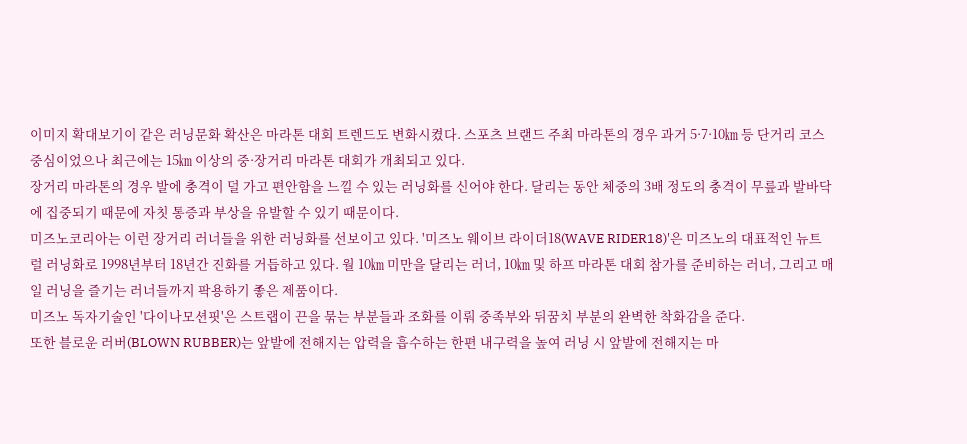이미지 확대보기이 같은 러닝문화 확산은 마라톤 대회 트렌드도 변화시켰다. 스포츠 브랜드 주최 마라톤의 경우 과거 5·7·10㎞ 등 단거리 코스 중심이었으나 최근에는 15㎞ 이상의 중·장거리 마라톤 대회가 개최되고 있다.
장거리 마라톤의 경우 발에 충격이 덜 가고 편안함을 느낄 수 있는 러닝화를 신어야 한다. 달리는 동안 체중의 3배 정도의 충격이 무릎과 발바닥에 집중되기 때문에 자칫 통증과 부상을 유발할 수 있기 때문이다.
미즈노코리아는 이런 장거리 러너들을 위한 러닝화를 선보이고 있다. '미즈노 웨이브 라이더18(WAVE RIDER18)'은 미즈노의 대표적인 뉴트럴 러닝화로 1998년부터 18년간 진화를 거듭하고 있다. 월 10㎞ 미만을 달리는 러너, 10㎞ 및 하프 마라톤 대회 참가를 준비하는 러너, 그리고 매일 러닝을 즐기는 러너들까지 팍용하기 좋은 제품이다.
미즈노 독자기술인 '다이나모션핏'은 스트랩이 끈을 묶는 부분들과 조화를 이뤄 중족부와 뒤꿈치 부분의 완벽한 착화감을 준다.
또한 블로운 러버(BLOWN RUBBER)는 앞발에 전해지는 압력을 흡수하는 한편 내구력을 높여 러닝 시 앞발에 전해지는 마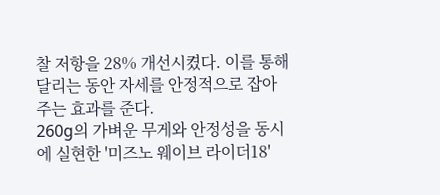찰 저항을 28% 개선시켰다. 이를 통해 달리는 동안 자세를 안정적으로 잡아주는 효과를 준다.
260g의 가벼운 무게와 안정성을 동시에 실현한 '미즈노 웨이브 라이더18'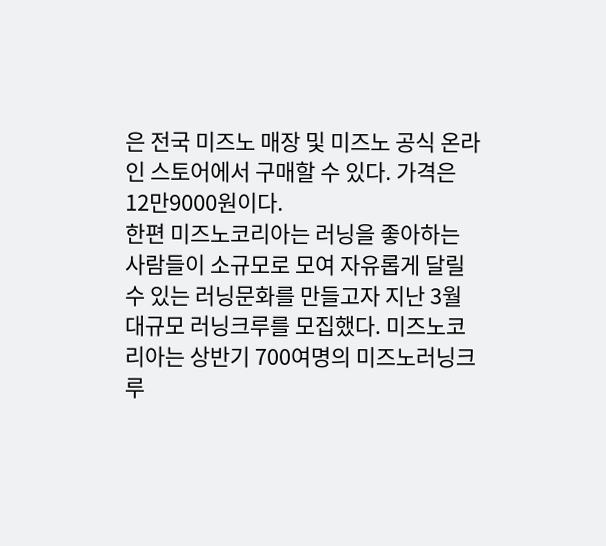은 전국 미즈노 매장 및 미즈노 공식 온라인 스토어에서 구매할 수 있다. 가격은 12만9000원이다.
한편 미즈노코리아는 러닝을 좋아하는 사람들이 소규모로 모여 자유롭게 달릴 수 있는 러닝문화를 만들고자 지난 3월 대규모 러닝크루를 모집했다. 미즈노코리아는 상반기 700여명의 미즈노러닝크루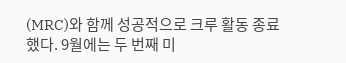(MRC)와 함께 성공적으로 크루 활동 종료했다. 9월에는 두 번째 미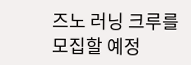즈노 러닝 크루를 모집할 예정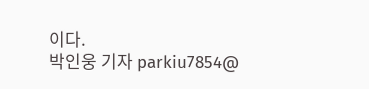이다.
박인웅 기자 parkiu7854@